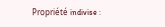Propriété indivise :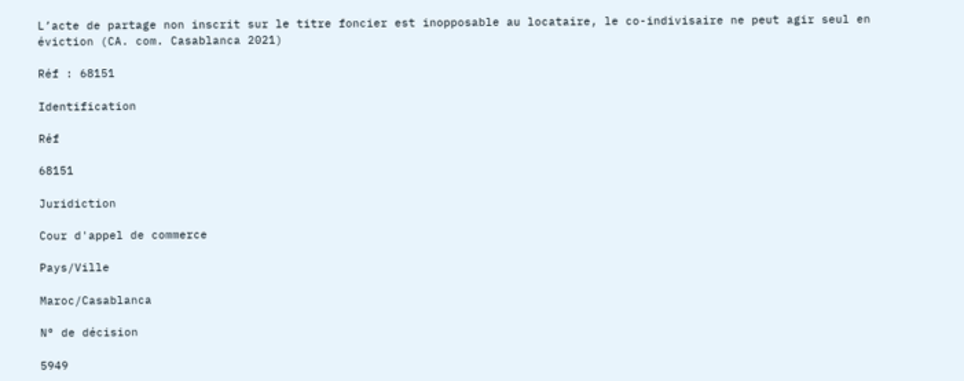L’acte de partage non inscrit sur le titre foncier est inopposable au locataire, le co-indivisaire ne peut agir seul en éviction (CA. com. Casablanca 2021)

Réf : 68151

Identification

Réf

68151

Juridiction

Cour d'appel de commerce

Pays/Ville

Maroc/Casablanca

N° de décision

5949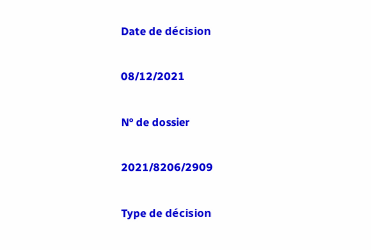Date de décision

08/12/2021

N° de dossier

2021/8206/2909

Type de décision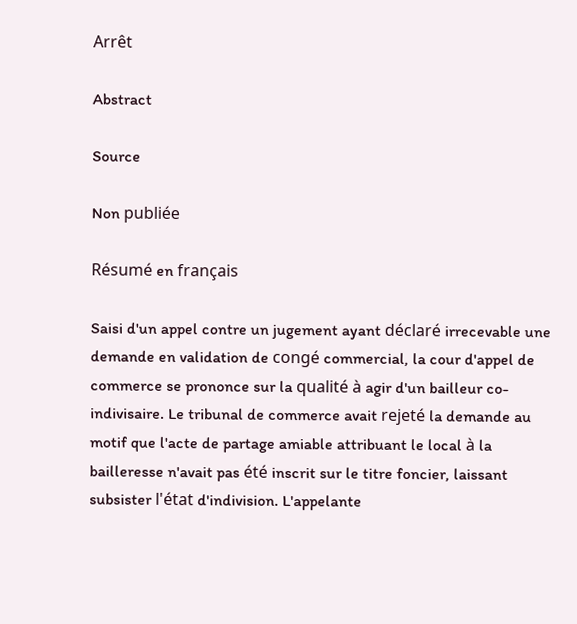Arrêt

Abstract

Source

Non publiée

Résumé en français

Saisi d'un appel contre un jugement ayant déclaré irrecevable une demande en validation de congé commercial, la cour d'appel de commerce se prononce sur la qualité à agir d'un bailleur co-indivisaire. Le tribunal de commerce avait rejeté la demande au motif que l'acte de partage amiable attribuant le local à la bailleresse n'avait pas été inscrit sur le titre foncier, laissant subsister l'état d'indivision. L'appelante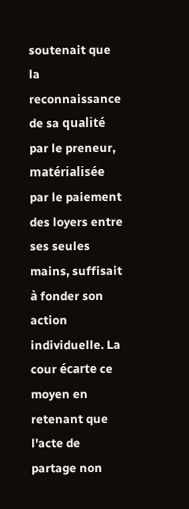soutenait que la reconnaissance de sa qualité par le preneur, matérialisée par le paiement des loyers entre ses seules mains, suffisait à fonder son action individuelle. La cour écarte ce moyen en retenant que l'acte de partage non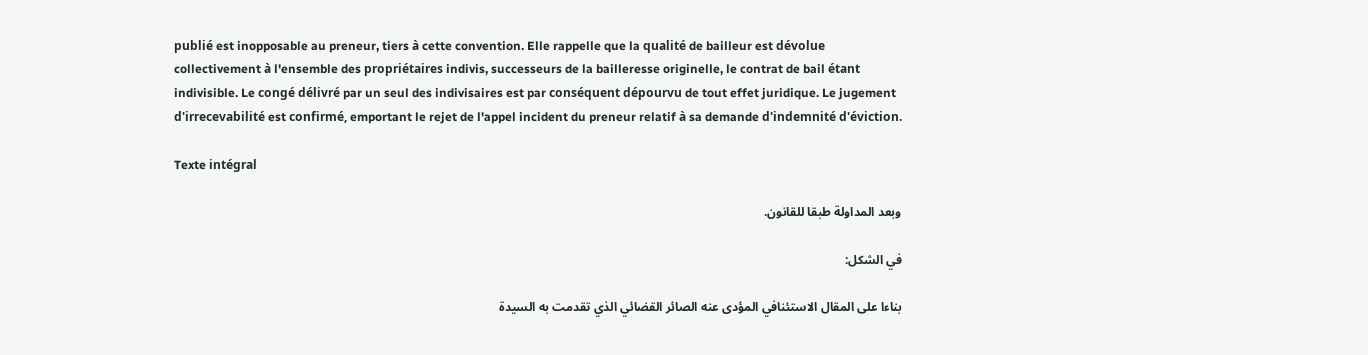publié est inopposable au preneur, tiers à cette convention. Elle rappelle que la qualité de bailleur est dévolue collectivement à l'ensemble des propriétaires indivis, successeurs de la bailleresse originelle, le contrat de bail étant indivisible. Le congé délivré par un seul des indivisaires est par conséquent dépourvu de tout effet juridique. Le jugement d'irrecevabilité est confirmé, emportant le rejet de l'appel incident du preneur relatif à sa demande d'indemnité d'éviction.

Texte intégral

وبعد المداولة طبقا للقانون.

في الشكل:

بناءا على المقال الاستئنافي المؤدى عنه الصائر القضائي الذي تقدمت به السيدة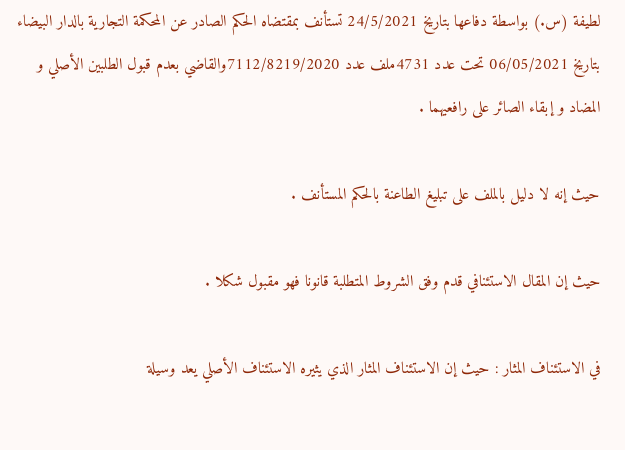لطيفة (س.) بواسطة دفاعها بتاريخ 24/5/2021 تستأنف بمقتضاه الحكم الصادر عن المحكمة التجارية بالدار البيضاء بتاريخ 06/05/2021 تحت عدد 4731ملف عدد 7112/8219/2020والقاضي بعدم قبول الطلبين الأصلي و المضاد و إبقاء الصائر على رافعيهما .

حيث إنه لا دليل بالملف على تبليغ الطاعنة بالحكم المستأنف .

حيث إن المقال الاستئنافي قدم وفق الشروط المتطلبة قانونا فهو مقبول شكلا .

في الاستئناف المثار : حيث إن الاستئناف المثار الذي يثيره الاستئناف الأصلي يعد وسيلة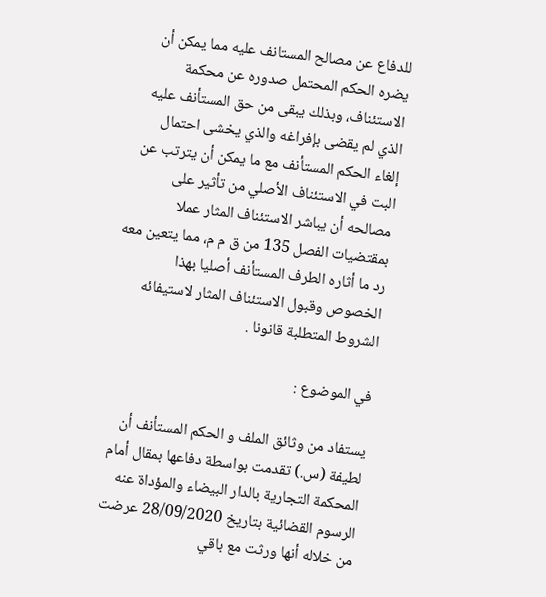للدفاع عن مصالح المستانف عليه مما يمكن أن يضره الحكم المحتمل صدوره عن محكمة الاستئناف، وبذلك يبقى من حق المستأنف عليه الذي لم يقضى بإفراغه والذي يخشى احتمال إلغاء الحكم المستأنف مع ما يمكن أن يترتب عن البت في الاستئناف الأصلي من تأثير على مصالحه أن يباشر الاستئناف المثار عملا بمقتضيات الفصل 135 من ق م م، مما يتعين معه رد ما أثاره الطرف المستأنف أصليا بهذا الخصوص وقبول الاستئناف المثار لاستيفائه الشروط المتطلبة قانونا .

في الموضوع :

يستفاد من وثائق الملف و الحكم المستأنف أن لطيفة (س.) تقدمت بواسطة دفاعها بمقال أمام المحكمة التجارية بالدار البيضاء والمؤداة عنه الرسوم القضائية بتاريخ 28/09/2020 عرضت من خلاله أنها ورثت مع باقي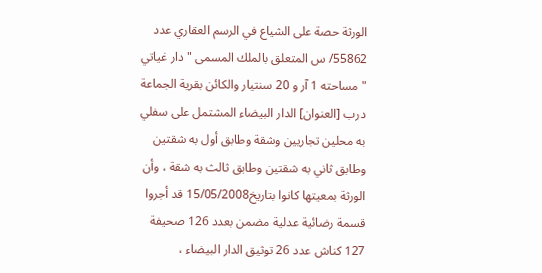الورثة حصة على الشياع في الرسم العقاري عدد 55862/ س المتعلق بالملك المسمى " دار غياتي " مساحته 1 آر و 20 سنتيار والكائن بقرية الجماعة درب [العنوان] الدار البيضاء المشتمل على سفلي به محلين تجاريين وشقة وطابق أول به شقتين وطابق ثاني به شقتين وطابق ثالث به شقة ، وأن الورثة بمعيتها كانوا بتاریخ15/05/2008 قد أجروا قسمة رضائية عدلية مضمن بعدد 126 صحيفة 127 كناش عدد 26 توثيق الدار البيضاء ،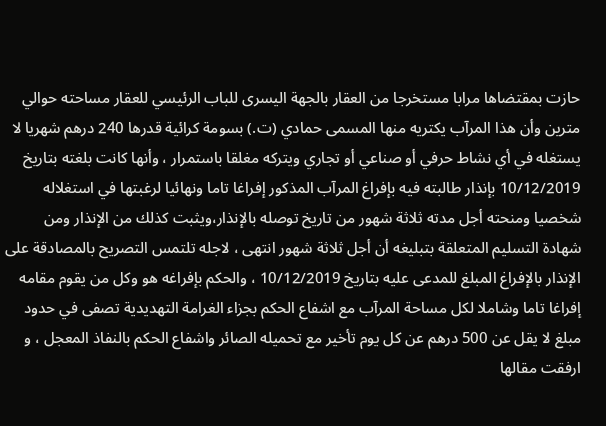حازت بمقتضاها مرابا مستخرجا من العقار بالجهة اليسرى للباب الرئيسي للعقار مساحته حوالي مترين وأن هذا المرآب يكتريه منها المسمى حمادي (ت.) بسومة كرائية قدرها 240 درهم شهريا لا يستغله في أي نشاط حرفي أو صناعي أو تجاري ويتركه مغلقا باستمرار ، وأنها كانت بلغته بتاريخ 10/12/2019 بإنذار طالبته فيه بإفراغ المرآب المذكور إفراغا تاما ونهائيا لرغبتها في استغلاله شخصيا ومنحته أجل مدته ثلاثة شهور من تاريخ توصله بالإنذار،ويثبت كذلك من الإنذار ومن شهادة التسليم المتعلقة بتبليغه أن أجل ثلاثة شهور انتهی ، لاجله تلتمس التصريح بالمصادقة على الإنذار بالإفراغ المبلغ للمدعى عليه بتاريخ 10/12/2019 ، والحكم بإفراغه هو وكل من يقوم مقامه إفراغا تاما وشاملا لكل مساحة المرآب مع اشفاع الحكم بجزاء الغرامة التهديدية تصفى في حدود مبلغ لا يقل عن 500 درهم عن كل يوم تأخير مع تحميله الصائر واشفاع الحكم بالنفاذ المعجل ، و ارفقت مقالها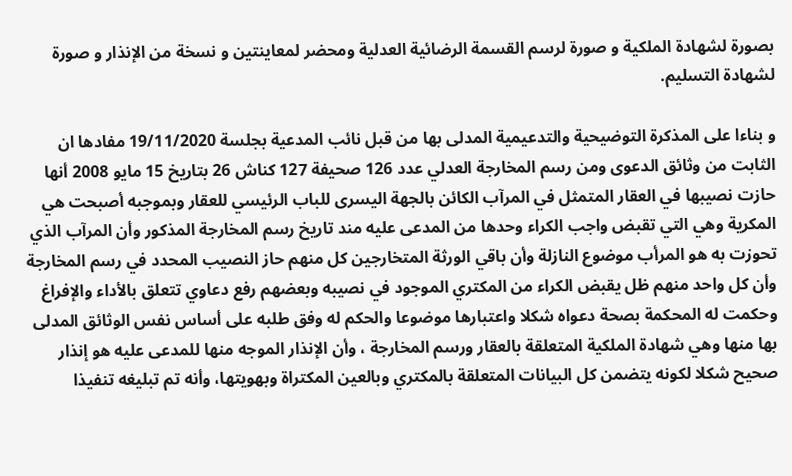بصورة لشهادة الملكية و صورة لرسم القسمة الرضائية العدلية ومحضر لمعاينتين و نسخة من الإنذار و صورة لشهادة التسليم.

و بناءا على المذكرة التوضيحية والتدعيمية المدلى بها من قبل نائب المدعية بجلسة 19/11/2020 مفادها ان الثابت من وثائق الدعوى ومن رسم المخارجة العدلي عدد 126 صحيفة 127 كناش 26 بتاريخ 15 مايو 2008 أنها حازت نصيبها في العقار المتمثل في المرآب الكائن بالجهة اليسرى للباب الرئيسي للعقار وبموجبه أصبحت هي المكرية وهي التي تقبض واجب الكراء وحدها من المدعى عليه مند تاریخ رسم المخارجة المذكور وأن المرآب الذي تحوزت به هو المرأب موضوع النازلة وأن باقي الورثة المتخارجين كل منهم حاز النصيب المحدد في رسم المخارجة وأن كل واحد منهم ظل يقبض الكراء من المكتري الموجود في نصيبه وبعضهم رفع دعاوي تتعلق بالأداء والإفراغ وحكمت له المحكمة بصحة دعواه شكلا واعتبارها موضوعا والحكم له وفق طلبه على أساس نفس الوثائق المدلی بها منها وهي شهادة الملكية المتعلقة بالعقار ورسم المخارجة ، وأن الإنذار الموجه منها للمدعى عليه هو إنذار صحيح شكلا لكونه يتضمن كل البيانات المتعلقة بالمكتري وبالعين المكتراة وبهويتها، وأنه تم تبليغه تنفيذا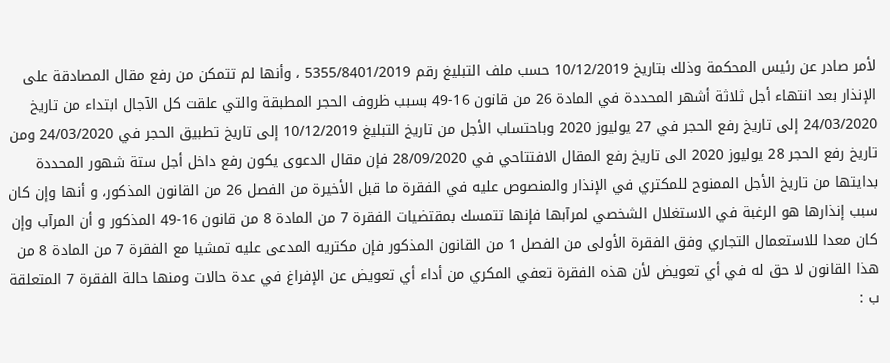لأمر صادر عن رئيس المحكمة وذلك بتاريخ 10/12/2019 حسب ملف التبليغ رقم 5355/8401/2019 ، وأنها لم تتمكن من رفع مقال المصادقة على الإنذار بعد انتهاء أجل ثلاثة أشهر المحددة في المادة 26 من قانون 16-49 بسبب ظروف الحجر المطبقة والتي علقت كل الآجال ابتداء من تاريخ 24/03/2020 إلى تاريخ رفع الحجر في 27 يوليوز 2020 وباحتساب الأجل من تاريخ التبليغ 10/12/2019 إلى تاريخ تطبيق الحجر في 24/03/2020 ومن تاريخ رفع الحجر 28 يوليوز 2020 الى تاريخ رفع المقال الافتتاحي في 28/09/2020 فإن مقال الدعوى يكون رفع داخل أجل ستة شهور المحددة بدايتها من تاريخ الأجل الممنوح للمكتري في الإنذار والمنصوص عليه في الفقرة ما قبل الأخيرة من الفصل 26 من القانون المذكور، و أنها وإن كان سبب إنذارها هو الرغبة في الاستغلال الشخصي لمرآبها فإنها تتمسك بمقتضيات الفقرة 7 من المادة 8 من قانون 16-49 المذكور و أن المرآب وإن كان معدا للاستعمال التجاري وفق الفقرة الأولى من الفصل 1 من القانون المذكور فإن مكتريه المدعى عليه تمشيا مع الفقرة 7 من المادة 8 من هذا القانون لا حق له في أي تعويض لأن هذه الفقرة تعفي المكري من أداء أي تعويض عن الإفراغ في عدة حالات ومنها حالة الفقرة 7 المتعلقة ب :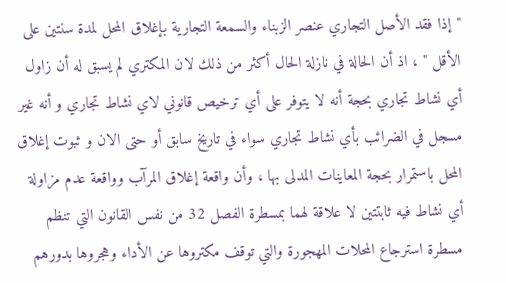" إذا فقد الأصل التجاري عنصر الزبناء والسمعة التجارية بإغلاق المحل لمدة سنتين على الأقل " ، اذ أن الحالة في نازلة الحال أكثر من ذلك لان المكتري لم يسبق له أن زاول أي نشاط تجاري بحجة أنه لا يتوفر على أي ترخيص قانوني لاي نشاط تجاري و أنه غير مسجل في الضرائب بأي نشاط تجاري سواء في تاريخ سابق أو حتى الان و ثبوت إغلاق المحل باستمرار بحجة المعاينات المدلى بها ، وأن واقعة إغلاق المرآب وواقعة عدم مزاولة أي نشاط فيه ثابتتين لا علاقة لهما بمسطرة الفصل 32 من نفس القانون التي تنظم مسطرة استرجاع المحلات المهجورة والتي توقف مكتروها عن الأداء وهجروها بدورهم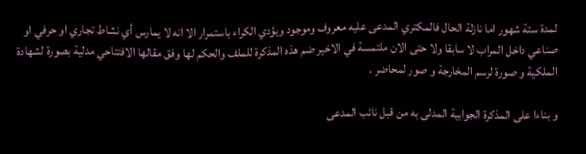لمدة ستة شهور اما نازلة الحال فالمكتري المدعى عليه معروف وموجود ويؤدي الكراء باستمرار الا انه لا يمارس أي نشاط تجاري او حرفي او صناعي داخل المراب لا سابقا ولا حتى الان ملتمسة في الاخير ضم هذه المذكرة للملف والحكم لها وفق مقالها الافتتاحي مدلية بصورة لشهادة الملكية و صورة لرسم المخارجة و صور لمحاضر .

و بناءا على المذكرة الجوابية المدلى به من قبل نائب المدعى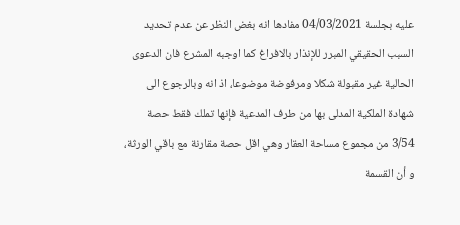عليه بجلسة 04/03/2021 مفادها انه بغض النظر عن عدم تحديد السبب الحقيقي المبرر للإنذار بالافراغ كما اوجبه المشرع فان الدعوى الحالية غير مقبولة شكلا ومرفوضة موضوعا، اذ انه وبالرجوع الى شهادة الملكية المدلى بها من طرف المدعية فإنها تملك فقط حصة 3/54 من مجموع مساحة العقار وهي اقل حصة مقارنة مع باقي الورثة، و أن القسمة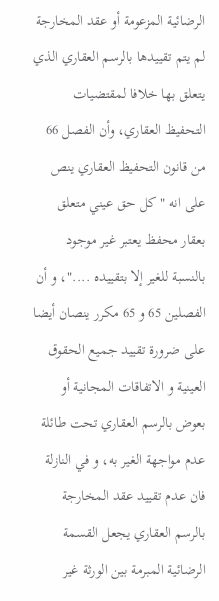الرضائية المزعومة أو عقد المخارجة لم يتم تقييدها بالرسم العقاري الذي يتعلق بها خلافا لمقتضيات التحفيظ العقاري، وأن الفصل 66 من قانون التحفيظ العقاري ينص على انه " كل حق عيني متعلق بعقار محفظ يعتبر غير موجود بالنسبة للغير إلا بتقييده ...."، و أن الفصلين 65 و 65 مكرر ينصان أيضا على ضرورة تقييد جميع الحقوق العينية و الاتفاقات المجانية أو بعوض بالرسم العقاري تحت طائلة عدم مواجهة الغير به، و في النازلة فان عدم تقييد عقد المخارجة بالرسم العقاري يجعل القسمة الرضائية المبرمة بين الورثة غير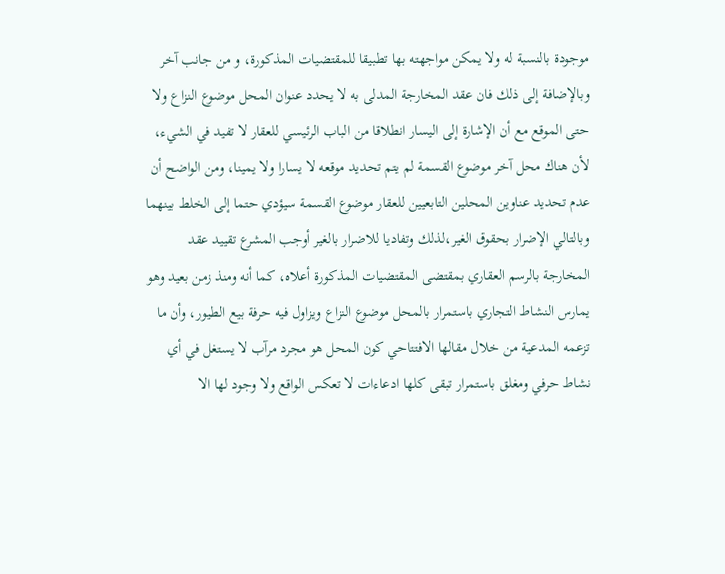موجودة بالنسبة له ولا يمكن مواجهته بها تطبيقا للمقتضيات المذكورة، و من جانب آخر وبالإضافة إلى ذلك فان عقد المخارجة المدلى به لا يحدد عنوان المحل موضوع النزاع ولا حتى الموقع مع أن الإشارة إلى اليسار انطلاقا من الباب الرئيسي للعقار لا تفيد في الشيء، لأن هناك محل آخر موضوع القسمة لم يتم تحديد موقعه لا يسارا ولا يمينا، ومن الواضح أن عدم تحديد عناوين المحلين التابعيين للعقار موضوع القسمة سيؤدي حتما إلى الخلط بينهما وبالتالي الإضرار بحقوق الغير،لذلك وتفاديا للاضرار بالغير أوجب المشرع تقييد عقد المخارجة بالرسم العقاري بمقتضى المقتضيات المذكورة أعلاه، كما أنه ومنذ زمن بعيد وهو يمارس النشاط التجاري باستمرار بالمحل موضوع النزاع ويزاول فيه حرفة بيع الطيور، وأن ما تزعمه المدعية من خلال مقالها الافتتاحي كون المحل هو مجرد مرآب لا يستغل في أي نشاط حرفي ومغلق باستمرار تبقى كلها ادعاءات لا تعكس الواقع ولا وجود لها الا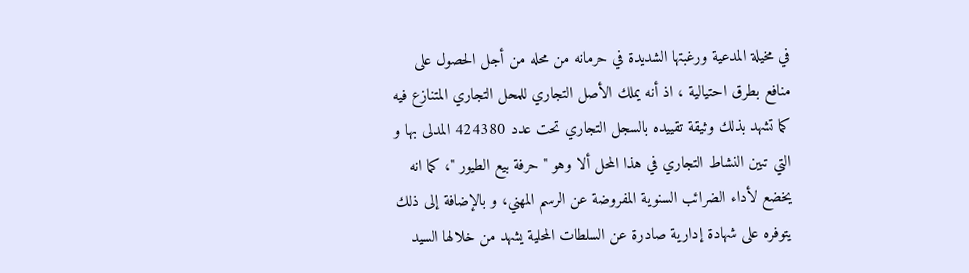في مخيلة المدعية ورغبتها الشديدة في حرمانه من محله من أجل الحصول على منافع بطرق احتيالية ، اذ أنه يملك الأصل التجاري للمحل التجاري المتنازع فيه كما تشهد بذلك وثيقة تقييده بالسجل التجاري تحت عدد 424380 المدلى بها و التي تبين النشاط التجاري في هذا المحل ألا وهو " حرفة بيع الطيور "، كما انه يخضع لأداء الضرائب السنوية المفروضة عن الرسم المهني، و بالإضافة إلى ذلك يتوفره على شهادة إدارية صادرة عن السلطات المحلية يشهد من خلالها السيد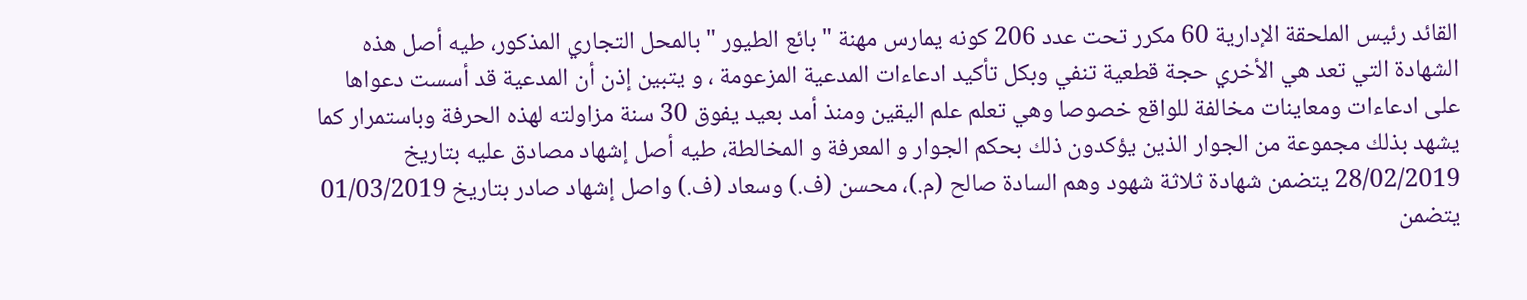القائد رئيس الملحقة الإدارية 60 مكرر تحت عدد 206 كونه يمارس مهنة " بائع الطيور " بالمحل التجاري المذكور، طیه أصل هذه الشهادة التي تعد هي الأخري حجة قطعية تنفي وبكل تأكيد ادعاءات المدعية المزعومة ، و يتبين إذن أن المدعية قد أسست دعواها على ادعاءات ومعاينات مخالفة للواقع خصوصا وهي تعلم علم اليقين ومنذ أمد بعيد يفوق 30 سنة مزاولته لهذه الحرفة وباستمرار كما يشهد بذلك مجموعة من الجوار الذين يؤكدون ذلك بحكم الجوار و المعرفة و المخالطة، طيه أصل إشهاد مصادق عليه بتاريخ 28/02/2019 يتضمن شهادة ثلاثة شهود وهم السادة صالح (م.)، محسن (ف.) وسعاد (ف.) واصل إشهاد صادر بتاريخ 01/03/2019 يتضمن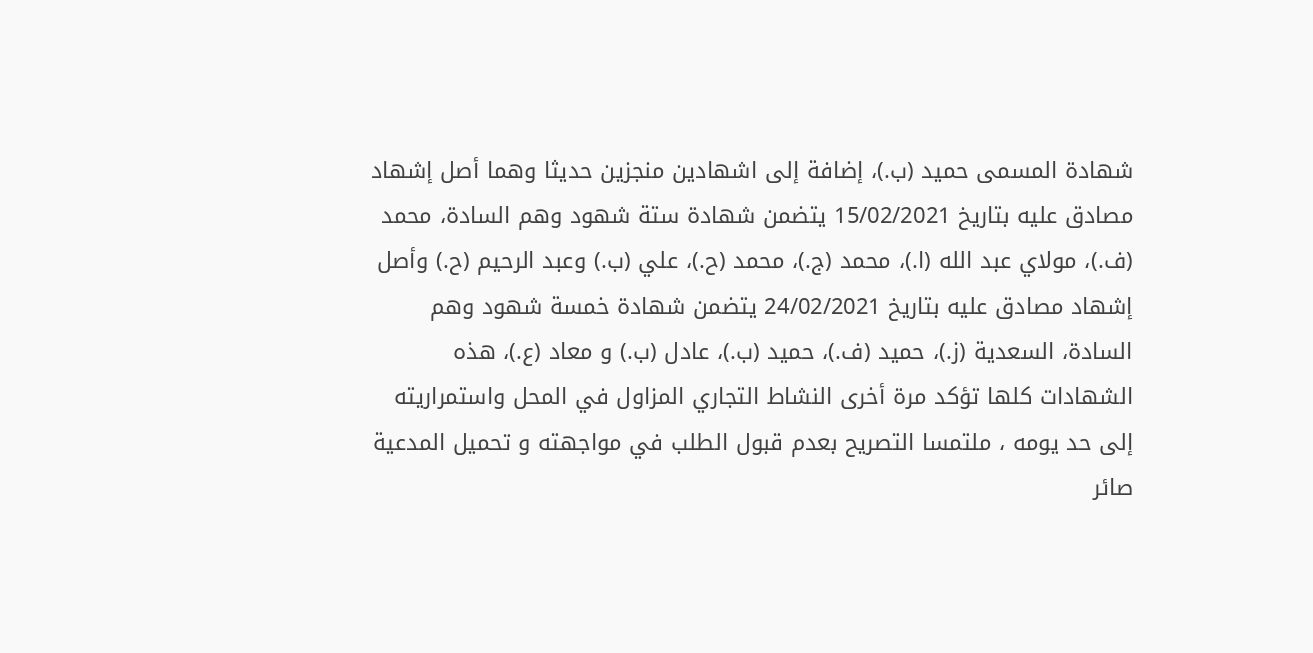شهادة المسمى حميد (ب.)، إضافة إلى اشهادين منجزين حديثا وهما أصل إشهاد مصادق عليه بتاريخ 15/02/2021 يتضمن شهادة ستة شهود وهم السادة، محمد (ف.)، مولاي عبد الله (ا.)، محمد (ج.)، محمد (ح.)، علي (ب.) وعبد الرحيم (ح.) وأصل إشهاد مصادق عليه بتاريخ 24/02/2021 يتضمن شهادة خمسة شهود وهم السادة، السعدية (ز.)، حميد (ف.)، حميد (ب.)، عادل (ب.) و معاد (ع.)، هذه الشهادات كلها تؤكد مرة أخرى النشاط التجاري المزاول في المحل واستمراريته إلى حد يومه ، ملتمسا التصريح بعدم قبول الطلب في مواجهته و تحميل المدعية صائر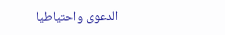الدعوى واحتياطيا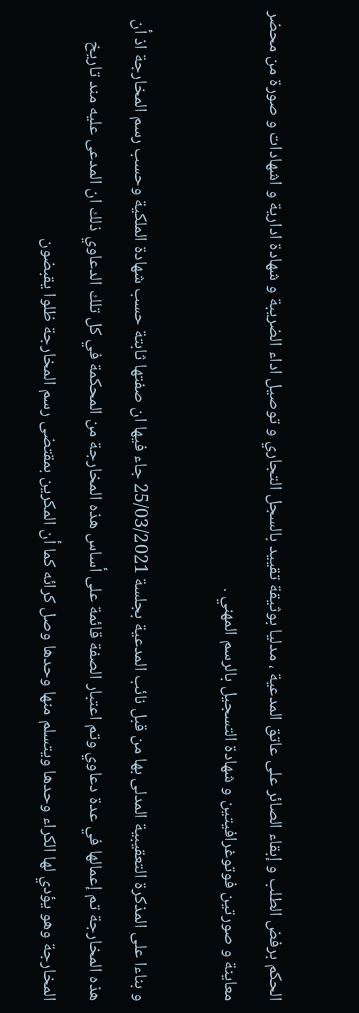الحكم برفض الطلب و إبقاء الصائر على عاتق المدعية ، مدليا بوثيقة تقييد بالسجل التجاري و توصيل اداء الضريبة و شهادة ادارية و اشهادات و صورة من محضر معاينة و صورتين فوتوغرافيتين و شهادة التسجيل بالرسم المهني .

و بناءا على المذكرة التعقيبية المدلى بها من قبل نائب المدعية بجلسة 25/03/2021 جاء فيها ان صفتها ثابتة حسب شهادة الملكية وحسب رسم المخارجة اذ أن هذه المخارجة تم إعمالها في عدة دعاوي وتم اعتبار الصفة قائمة على أساس هذه المخارجة من المحكمة في كل تلك الدعاوي ذلك ان المدعى عليه مند تاریخ المخارجة وهو يؤدي لها الكراء وحدها ويتسلم منها وحدها وصل کرائه كما أن المكرين بمقتضی رسم المخارجة ظلوا يقبضون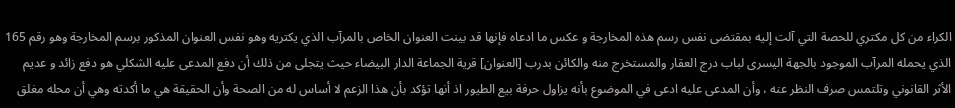الكراء من كل مكتري للحصة التي آلت إليه بمقتضى نفس رسم هذه المخارجة و عكس ما ادعاه فإنها قد بينت العنوان الخاص بالمرآب الذي يكتريه وهو نفس العنوان المذكور برسم المخارجة وهو رقم 165 الذي يحمله المرآب الموجود بالجهة اليسرى لباب درج العقار والمستخرج منه والكائن بدرب [العنوان] قرية الجماعة الدار البيضاء حيث يتجلى من ذلك أن دفع المدعى عليه الشكلي هو دفع زائد و عديم الأثر القانوني وتلتمس صرف النظر عنه ، وأن المدعى عليه ادعى في الموضوع بأنه يزاول حرفة بيع الطيور اذ أنها تؤكد بأن هذا الزعم لا أساس له من الصحة وأن الحقيقة هي ما أكدته وهي أن محله مغلق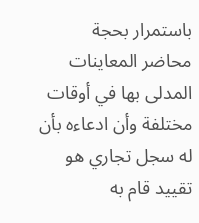باستمرار بحجة محاضر المعاينات المدلى بها في أوقات مختلفة وأن ادعاءه بأن له سجل تجاري هو تقييد قام به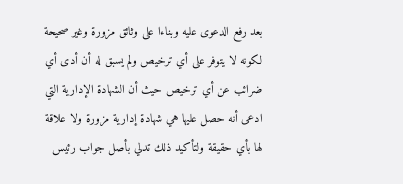بعد رفع الدعوى عليه وبناءا على وثائق مزورة وغير صحيحة لكونه لا يتوفر على أي ترخيص ولم يسبق له أن أدى أي ضرائب عن أي ترخيص حيث أن الشهادة الإدارية التي ادعى أنه حصل عليها هي شهادة إدارية مزورة ولا علاقة لها بأي حقيقة ولتأكيد ذلك تدلي بأصل جواب رئيس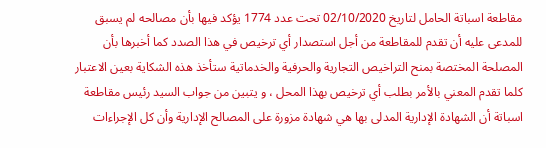مقاطعة اسباتة الحامل لتاريخ 02/10/2020 تحت عدد 1774 يؤكد فيها بأن مصالحه لم يسبق للمدعى عليه أن تقدم للمقاطعة من أجل استصدار أي ترخيص في هذا الصدد كما أخبرها بأن المصلحة المختصة بمنح التراخيص التجارية والحرفية والخدماتية ستأخذ هذه الشكاية بعين الاعتبار كلما تقدم المعني بالأمر بطلب أي ترخيص بهذا المحل ، و يتبين من جواب السيد رئيس مقاطعة اسباتة أن الشهادة الإدارية المدلى بها هي شهادة مزورة على المصالح الإدارية وأن كل الإجراءات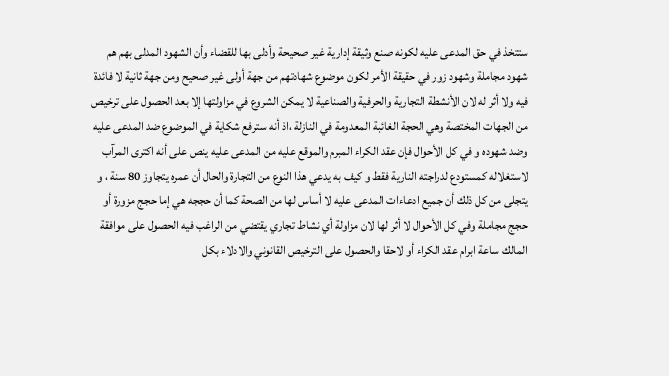ستتخذ في حق المدعى عليه لكونه صنع وثيقة إدارية غير صحيحة وأدلى بها للقضاء وأن الشهود المدلى بهم هم شهود مجاملة وشهود زور في حقيقة الأمر لكون موضوع شهادتهم من جهة أولى غير صحيح ومن جهة ثانية لا فائدة فيه ولا أثر له لان الأنشطة التجارية والحرفية والصناعية لا يمكن الشروع في مزاولتها إلا بعد الحصول على ترخيص من الجهات المختصة وهي الحجة الغائبة المعدومة في النازلة ،اذ أنه سترفع شكاية في الموضوع ضد المدعى عليه وضد شهوده و في كل الأحوال فإن عقد الكراء المبرم والموقع عليه من المدعى عليه ينص على أنه اكترى المرآب لاستغلاله كمستودع لدراجته النارية فقط و كيف به يدعي هذا النوع من التجارة والحال أن عمره يتجاوز 80 سنة ، و يتجلى من كل ذلك أن جميع ادعاءات المدعى عليه لا أساس لها من الصحة كما أن حججه هي إما حجج مزورة أو حجج مجاملة وفي كل الأحوال لا أثر لها لان مزاولة أي نشاط تجاري يقتضي من الراغب فيه الحصول على موافقة المالك ساعة ابرام عقد الكراء أو لاحقا والحصول على الترخيص القانوني والادلاء بكل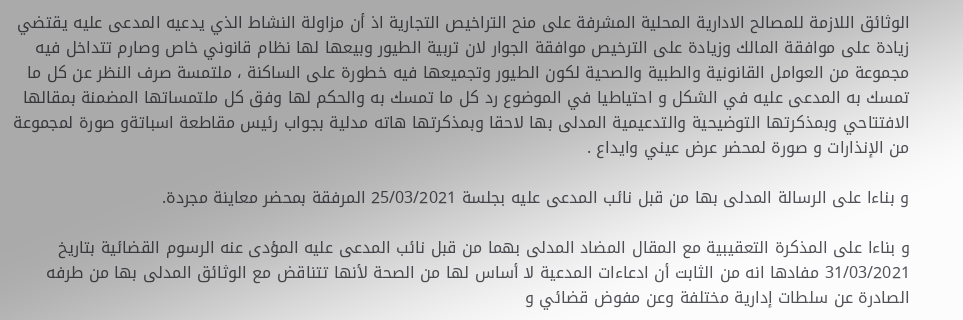الوثائق اللازمة للمصالح الادارية المحلية المشرفة على منح التراخيص التجارية اذ أن مزاولة النشاط الذي يدعيه المدعى عليه يقتضي زيادة على موافقة المالك وزيادة على الترخيص موافقة الجوار لان تربية الطيور وبيعها لها نظام قانوني خاص وصارم تتداخل فيه مجموعة من العوامل القانونية والطبية والصحية لكون الطيور وتجميعها فيه خطورة على الساكنة ، ملتمسة صرف النظر عن كل ما تمسك به المدعى عليه في الشكل و احتياطيا في الموضوع رد كل ما تمسك به والحكم لها وفق كل ملتمساتها المضمنة بمقالها الافتتاحي وبمذكرتها التوضيحية والتدعيمية المدلى بها لاحقا وبمذكرتها هاته مدلية بجواب رئيس مقاطعة اسباتةو صورة لمجموعة من الإنذارات و صورة لمحضر عرض عيني وايداع .

و بناءا على الرسالة المدلى بها من قبل نائب المدعى عليه بجلسة 25/03/2021 المرفقة بمحضر معاينة مجردة.

و بناءا على المذكرة التعقيبية مع المقال المضاد المدلى بهما من قبل نائب المدعى عليه المؤدى عنه الرسوم القضائية بتاريخ 31/03/2021 مفادها انه من الثابت أن ادعاءات المدعية لا أساس لها من الصحة لأنها تتناقض مع الوثائق المدلى بها من طرفه الصادرة عن سلطات إدارية مختلفة وعن مفوض قضائي و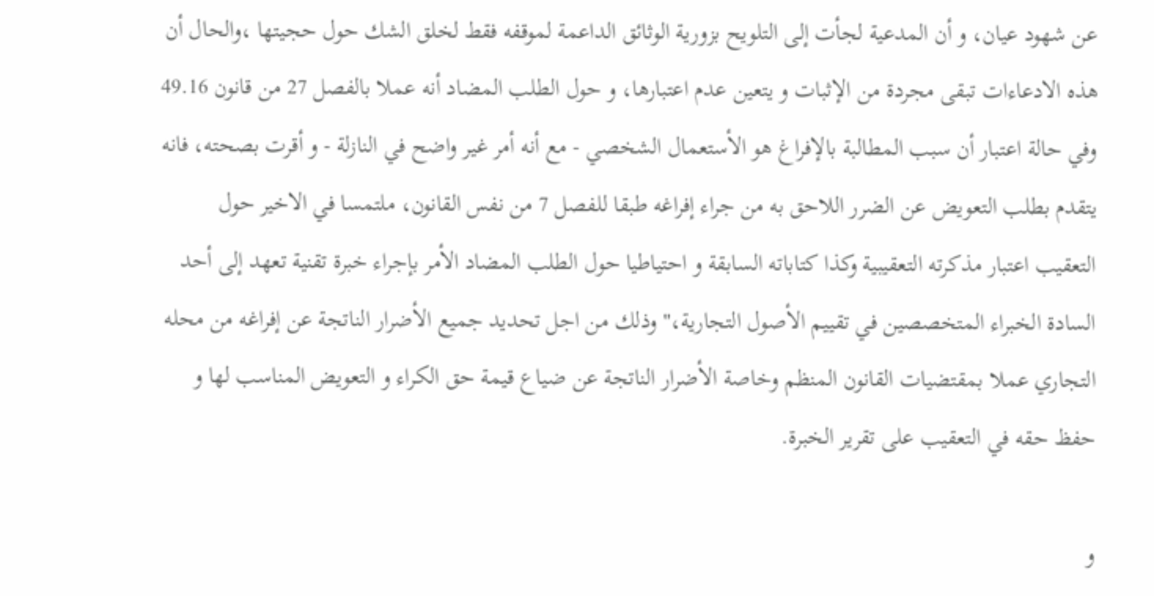عن شهود عيان، و أن المدعية لجأت إلى التلويح بزورية الوثائق الداعمة لموقفه فقط لخلق الشك حول حجيتها ،والحال أن هذه الادعاءات تبقى مجردة من الإثبات و يتعين عدم اعتبارها، و حول الطلب المضاد أنه عملا بالفصل 27 من قانون 49.16 وفي حالة اعتبار أن سبب المطالبة بالإفراغ هو الأستعمال الشخصي - مع أنه أمر غير واضح في النازلة - و أقرت بصحته، فانه يتقدم بطلب التعويض عن الضرر اللاحق به من جراء إفراغه طبقا للفصل 7 من نفس القانون، ملتمسا في الاخير حول التعقيب اعتبار مذكرته التعقيبية وكذا كتاباته السابقة و احتياطيا حول الطلب المضاد الأمر بإجراء خبرة تقنية تعهد إلى أحد السادة الخبراء المتخصصين في تقييم الأصول التجارية،" وذلك من اجل تحديد جميع الأضرار الناتجة عن إفراغه من محله التجاري عملا بمقتضيات القانون المنظم وخاصة الأضرار الناتجة عن ضياع قيمة حق الكراء و التعويض المناسب لها و حفظ حقه في التعقيب على تقرير الخبرة.

و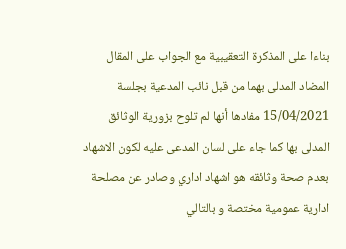بناءا على المذكرة التعقيبية مع الجواب على المقال المضاد المدلى بهما من قبل نائب المدعية بجلسة 15/04/2021 مفادها أنها لم تلوح بزورية الوثائق المدلى بها كما جاء على لسان المدعی عليه لكون الاشهاد بعدم صحة وثائقه هو اشهاد اداري وصادر عن مصلحة ادارية عمومية مختصة و بالتالي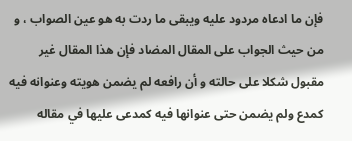فإن ما ادعاه مردود عليه ويبقى ما ردت به هو عين الصواب ، و من حيث الجواب على المقال المضاد فإن هذا المقال غير مقبول شكلا على حالته و أن رافعه لم يضمن هويته وعنوانه فيه كمدع ولم يضمن حتی عنوانها فيه كمدعى عليها في مقاله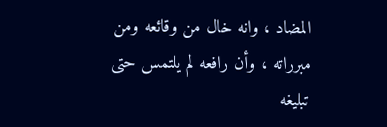المضاد ، وانه خال من وقائعه ومن مبرراته ، وأن رافعه لم يلتمس حتى تبليغه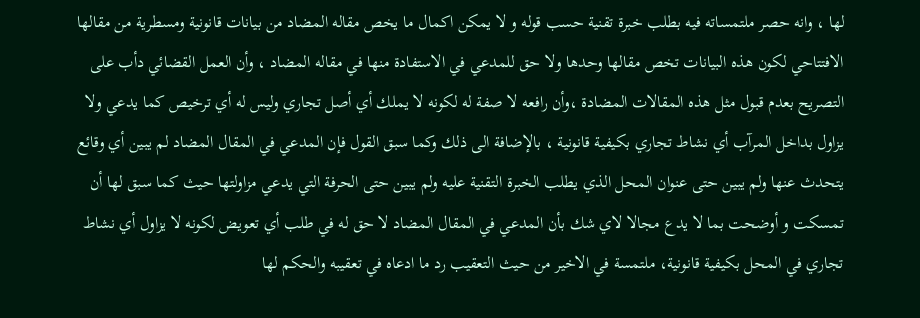لها ، وانه حصر ملتمساته فيه بطلب خبرة تقنية حسب قوله و لا يمكن اكمال ما يخص مقاله المضاد من بيانات قانونية ومسطرية من مقالها الافتتاحي لكون هذه البيانات تخص مقالها وحدها ولا حق للمدعي في الاستفادة منها في مقاله المضاد ، وأن العمل القضائي دأب على التصريح بعدم قبول مثل هذه المقالات المضادة ،وأن رافعه لا صفة له لكونه لا يملك أي أصل تجاري وليس له أي ترخيص كما يدعي ولا يزاول بداخل المرآب أي نشاط تجاري بكيفية قانونية ، بالإضافة الى ذلك وكما سبق القول فإن المدعي في المقال المضاد لم يبين أي وقائع يتحدث عنها ولم يبين حتی عنوان المحل الذي يطلب الخبرة التقنية عليه ولم يبين حتى الحرفة التي يدعي مزاولتها حيث كما سبق لها أن تمسكت و أوضحت بما لا يدع مجالا لاي شك بأن المدعي في المقال المضاد لا حق له في طلب أي تعويض لكونه لا يزاول أي نشاط تجاري في المحل بكيفية قانونية، ملتمسة في الاخير من حيث التعقيب رد ما ادعاه في تعقيبه والحكم لها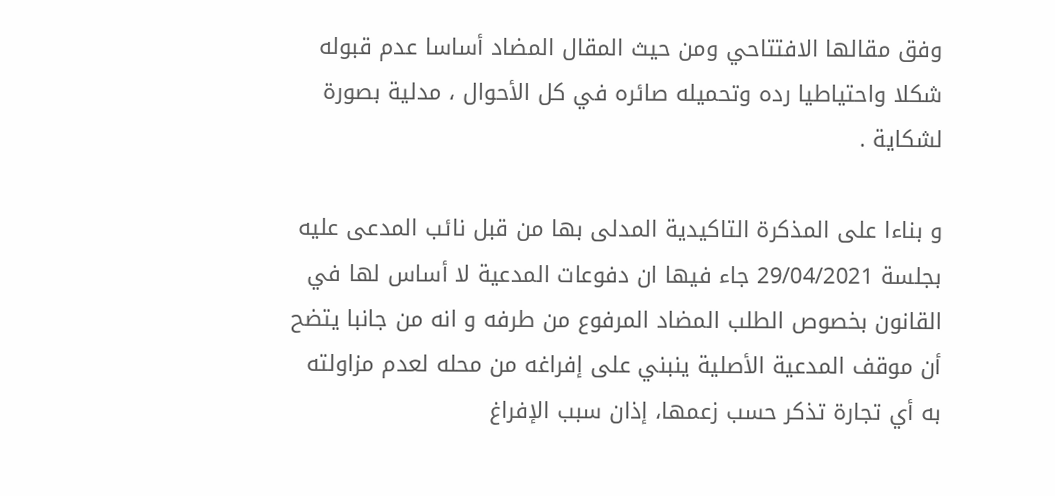وفق مقالها الافتتاحي ومن حيث المقال المضاد أساسا عدم قبوله شكلا واحتياطيا رده وتحميله صائره في كل الأحوال ، مدلية بصورة لشكاية .

و بناءا على المذكرة التاكيدية المدلى بها من قبل نائب المدعى عليه بجلسة 29/04/2021 جاء فيها ان دفوعات المدعية لا أساس لها في القانون بخصوص الطلب المضاد المرفوع من طرفه و انه من جانبا يتضح أن موقف المدعية الأصلية ينبني على إفراغه من محله لعدم مزاولته به أي تجارة تذكر حسب زعمها، إذان سبب الإفراغ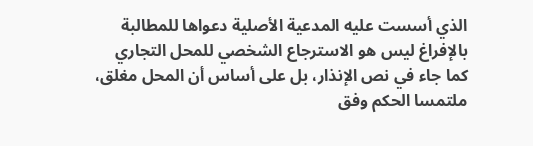الذي أسست عليه المدعية الأصلية دعواها للمطالبة بالإفراغ ليس هو الاسترجاع الشخصي للمحل التجاري كما جاء في نص الإنذار، بل على أساس أن المحل مغلق، ملتمسا الحكم وفق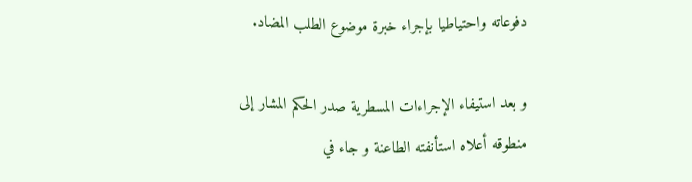دفوعاته واحتياطيا بإجراء خبرة موضوع الطلب المضاد.

و بعد استيفاء الإجراءات المسطرية صدر الحكم المشار إلى منطوقه أعلاه استأنفته الطاعنة و جاء في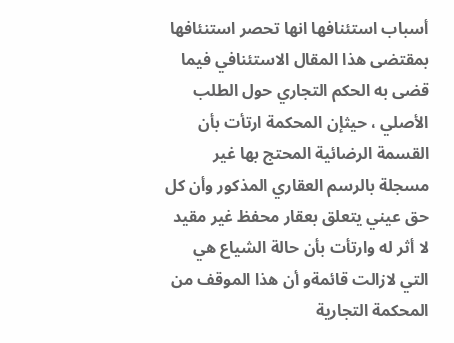أسباب استئنافها انها تحصر استنئافها بمقتضى هذا المقال الاستئنافي فيما قضى به الحكم التجاري حول الطلب الأصلي ، حيثإن المحكمة ارتأت بأن القسمة الرضائية المحتج بها غير مسجلة بالرسم العقاري المذكور وأن كل حق عيني يتعلق بعقار محفظ غير مقيد لا أثر له وارتأت بأن حالة الشياع هي التي لازالت قائمةو أن هذا الموقف من المحكمة التجارية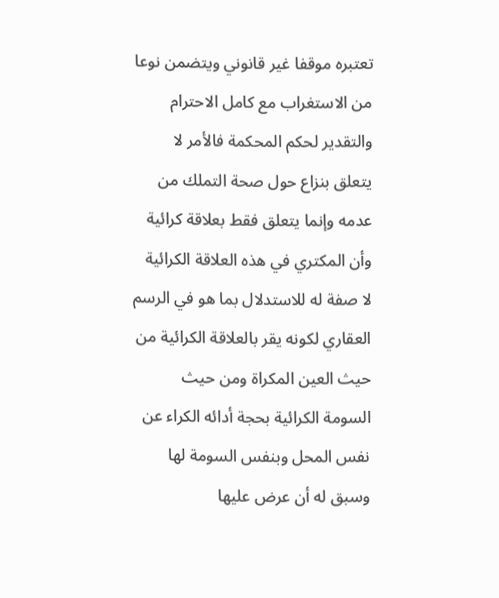تعتبره موقفا غير قانوني ويتضمن نوعا من الاستغراب مع كامل الاحترام والتقدير لحكم المحكمة فالأمر لا يتعلق بنزاع حول صحة التملك من عدمه وإنما يتعلق فقط بعلاقة کرائية وأن المكتري في هذه العلاقة الكرائية لا صفة له للاستدلال بما هو في الرسم العقاري لكونه يقر بالعلاقة الكرائية من حيث العين المكراة ومن حيث السومة الكرائية بحجة أدائه الكراء عن نفس المحل وبنفس السومة لها وسبق له أن عرض عليها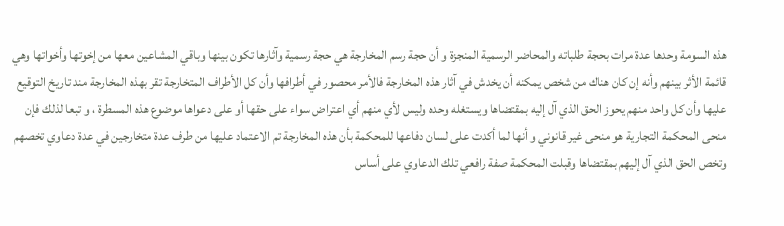هذه السومة وحدها عدة مرات بحجة طلباته والمحاضر الرسمية المنجزة و أن حجة رسم المخارجة هي حجة رسمية وآثارها تكون بينها وباقي المشاعين معها من إخوتها وأخواتها وهي قائمة الأثر بينهم وأنه إن كان هناك من شخص يمكنه أن يخدش في آثار هذه المخارجة فالأمر محصور في أطرافها وأن كل الأطراف المتخارجة تقر بهذه المخارجة مند تاریخ التوقيع عليها وأن كل واحد منهم يحوز الحق الذي آل إليه بمقتضاها ويستغله وحده وليس لأي منهم أي اعتراض سواء على حقها أو على دعواها موضوع هذه المسطرة ، و تبعا لذلك فإن منحى المحكمة التجارية هو منحی غیر قانوني و أنها لما أكدت على لسان دفاعها للمحكمة بأن هذه المخارجة تم الاعتماد عليها من طرف عدة متخارجين في عدة دعاوي تخصهم وتخص الحق الذي آل إليهم بمقتضاها وقبلت المحكمة صفة رافعي تلك الدعاوي على أساس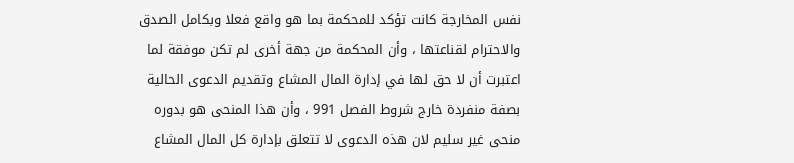نفس المخارجة كانت تؤكد للمحكمة بما هو واقع فعلا وبكامل الصدق والاحترام لقناعتها ، وأن المحكمة من جهة أخرى لم تكن موفقة لما اعتبرت أن لا حق لها في إدارة المال المشاع وتقديم الدعوى الحالية بصفة منفردة خارج شروط الفصل 991 ، وأن هذا المنحى هو بدوره منحى غير سليم لان هذه الدعوى لا تتعلق بإدارة كل المال المشاع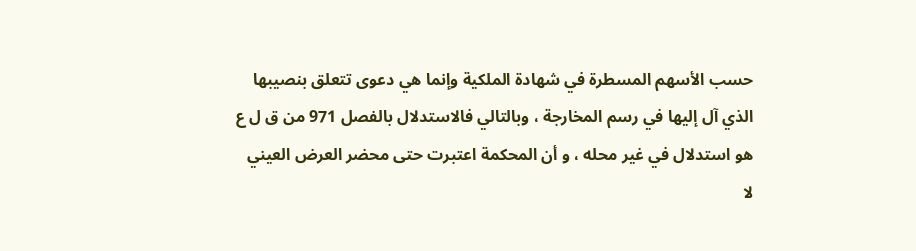حسب الأسهم المسطرة في شهادة الملكية وإنما هي دعوى تتعلق بنصيبها الذي آل إليها في رسم المخارجة ، وبالتالي فالاستدلال بالفصل 971 من ق ل ع هو استدلال في غير محله ، و أن المحكمة اعتبرت حتى محضر العرض العيني لا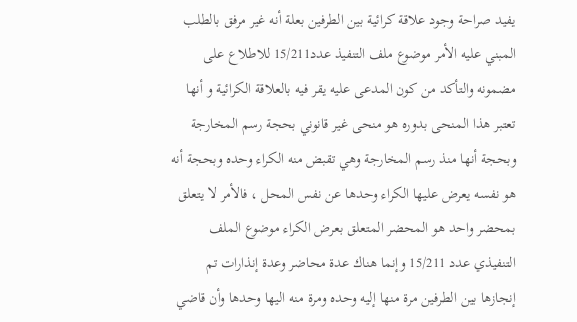يفيد صراحة وجود علاقة كرائية بين الطرفين بعلة أنه غير مرفق بالطلب المبني عليه الأمر موضوع ملف التنفيذ عدد15/211 للاطلاع على مضمونه والتأكد من كون المدعى عليه يقر فيه بالعلاقة الكرائية و أنها تعتبر هذا المنحى بدوره هو منحى غير قانوني بحجة رسم المخارجة وبحجة أنها منذ رسم المخارجة وهي تقبض منه الكراء وحده وبحجة أنه هو نفسه يعرض عليها الكراء وحدها عن نفس المحل ، فالأمر لا يتعلق بمحضر واحد هو المحضر المتعلق بعرض الكراء موضوع الملف التنفيذي عدد 15/211 وإنما هناك عدة محاضر وعدة إنذارات تم إنجازها بين الطرفين مرة منها إليه وحده ومرة منه اليها وحدها وأن قاضي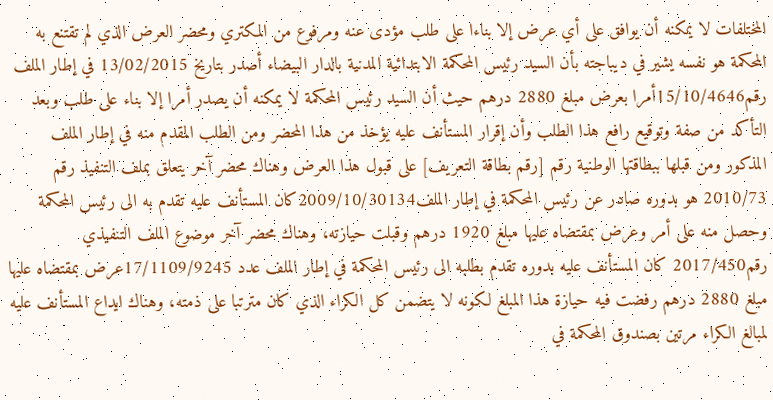المختلفات لا يمكنه أن يوافق على أي عرض إلا بناءا على طلب مؤدى عنه ومرفوع من المكتري ومحضر العرض الذي لم تقتنع به المحكمة هو نفسه يشير في ديباجته بأن السيد رئيس المحكمة الابتدائية المدنية بالدار البيضاء أصدر بتاريخ 13/02/2015 في إطار الملف رقم15/10/4646أمرا بعرض مبلغ 2880 درهم حيث أن السيد رئيس المحكمة لا يمكنه أن يصدر أمرا إلا بناء على طلب وبعد التأكد من صفة وتوقيع رافع هذا الطلب وأن إقرار المستأنف عليه يؤخذ من هذا المحضر ومن الطلب المقدم منه في إطار الملف المذكور ومن قبلها ببطاقتها الوطنية رقم [رقم بطاقة التعريف] على قبول هذا العرض وهناك محضر آخر يتعلق بملف التنفيذ رقم 2010/73 هو بدوره صادر عن رئيس المحكمة في إطار الملف2009/10/30134كان المستأنف عليه تقدم به الى رئيس المحكمة وحصل منه على أمر وعرض بمقتضاه عليها مبلغ 1920 درهم وقبلت حيازته، وهناك محضر آخر موضوع الملف التنفيذي رقم2017/450 كان المستأنف عليه بدوره تقدم بطلبه الى رئيس المحكمة في إطار الملف عدد 17/1109/9245عرض بمقتضاه عليها مبلغ 2880 درهم رفضت فيه حيازة هذا المبلغ لكونه لا يتضمن كل الكراء الذي كان مترتبا على ذمته، وهناك ايداع المستأنف عليه لمبالغ الكراء مرتين بصندوق المحكمة في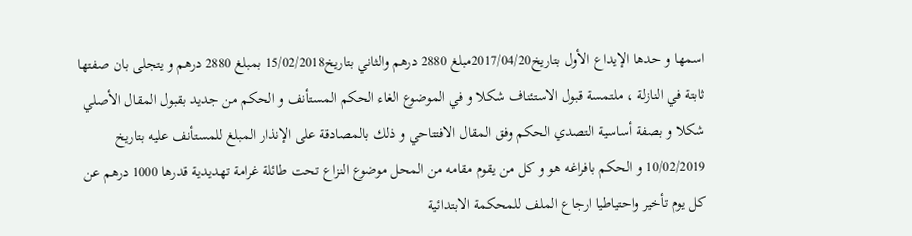اسمها و حدها الإيداع الأول بتاريخ2017/04/20مبلغ 2880 درهم والثاني بتاریخ15/02/2018 بمبلغ 2880 درهم و يتجلى بان صفتها ثابتة في النازلة ، ملتمسة قبول الاستئناف شكلا و في الموضوع الغاء الحكم المستأنف و الحكم من جديد بقبول المقال الأصلي شكلا و بصفة أساسية التصدي الحكم وفق المقال الافتتاحي و ذلك بالمصادقة على الإنذار المبلغ للمستأنف عليه بتاريخ 10/02/2019 و الحكم بافراغه هو و كل من يقوم مقامه من المحل موضوع النزاع تحت طائلة غرامة تهديدية قدرها 1000 درهم عن كل يوم تأخير واحتياطيا ارجاع الملف للمحكمة الابتدائية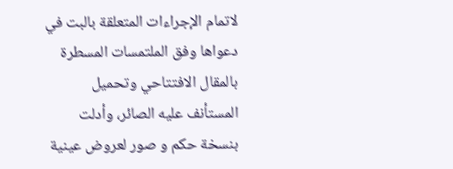لاتمام الإجراءات المتعلقة بالبت في دعواها وفق الملتمسات المسطرة بالمقال الافتتاحي وتحميل المستأنف عليه الصائر، وأدلت بنسخة حكم و صور لعروض عينية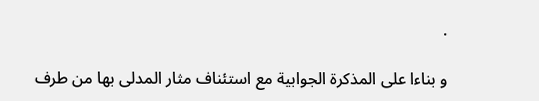.

و بناءا على المذكرة الجوابية مع استئناف مثار المدلى بها من طرف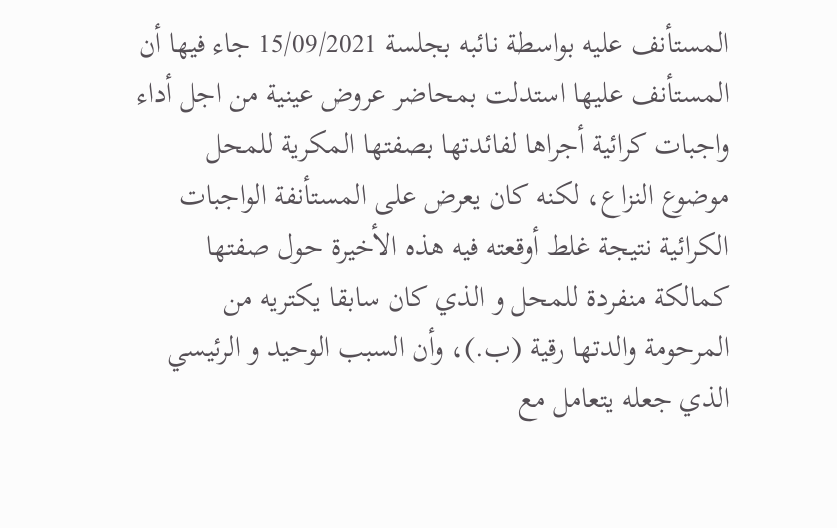المستأنف عليه بواسطة نائبه بجلسة 15/09/2021 جاء فيها أن المستأنف عليها استدلت بمحاضر عروض عينية من اجل أداء واجبات کرائية أجراها لفائدتها بصفتها المكرية للمحل موضوع النزاع، لكنه كان يعرض على المستأنفة الواجبات الكرائية نتيجة غلط أوقعته فيه هذه الأخيرة حول صفتها كمالكة منفردة للمحل و الذي كان سابقا يكتريه من المرحومة والدتها رقية (ب.)، وأن السبب الوحيد و الرئيسي الذي جعله يتعامل مع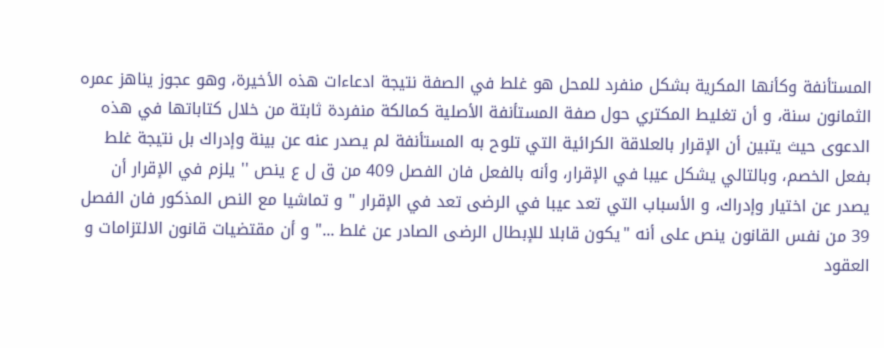المستأنفة وكأنها المكرية بشكل منفرد للمحل هو غلط في الصفة نتيجة ادعاءات هذه الأخيرة، وهو عجوز يناهز عمره الثمانون سنة، و أن تغليط المكتري حول صفة المستأنفة الأصلية كمالكة منفردة ثابتة من خلال كتاباتها في هذه الدعوى حيث يتبين أن الإقرار بالعلاقة الكرائية التي تلوح به المستأنفة لم يصدر عنه عن بينة وإدراك بل نتيجة غلط بفعل الخصم، وبالتالي يشكل عيبا في الإقرار، وأنه بالفعل فان الفصل 409 من ق ل ع ينص '' يلزم في الإقرار أن يصدر عن اختيار وإدراك، و الأسباب التي تعد عيبا في الرضى تعد في الإقرار " و تماشيا مع النص المذكور فان الفصل 39 من نفس القانون ينص على أنه "يكون قابلا للإبطال الرضى الصادر عن غلط ..." و أن مقتضيات قانون الالتزامات و العقود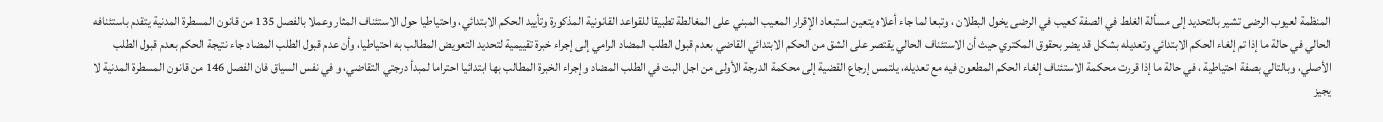المنظمة لعيوب الرضى تشير بالتحديد إلى مسألة الغلط في الصفة كعيب في الرضى يخول البطلان ، وتبعا لما جاء أعلاه يتعين استبعاد الإقرار المعيب المبني على المغالطة تطبيقا للقواعد القانونية المذكورة وتأييد الحكم الابتدائي، واحتياطيا حول الاستئناف المثار وعملا بالفصل 135 من قانون المسطرة المدنية يتقدم باستئنافه الحالي في حالة ما إذا تم إلغاء الحكم الابتدائي وتعديله بشكل قد يضر بحقوق المكتري حيث أن الاستئناف الحالي يقتصر على الشق من الحكم الابتدائي القاضي بعدم قبول الطلب المضاد الرامي إلى إجراء خبرة تقييمية لتحديد التعويض المطالب به احتياطيا، وأن عدم قبول الطلب المضاد جاء نتيجة الحكم بعدم قبول الطلب الأصلي، وبالتالي بصفة احتياطية ، في حالة ما إذا قررت محكمة الاستئناف إلغاء الحكم المطعون فيه مع تعديله، يلتمس إرجاع القضية إلى محكمة الدرجة الأولى من اجل البت في الطلب المضاد وإجراء الخبرة المطالب بها ابتدائيا احتراما لمبدأ درجتي التقاضي، و في نفس السياق فان الفصل 146 من قانون المسطرة المدنية لا يجيز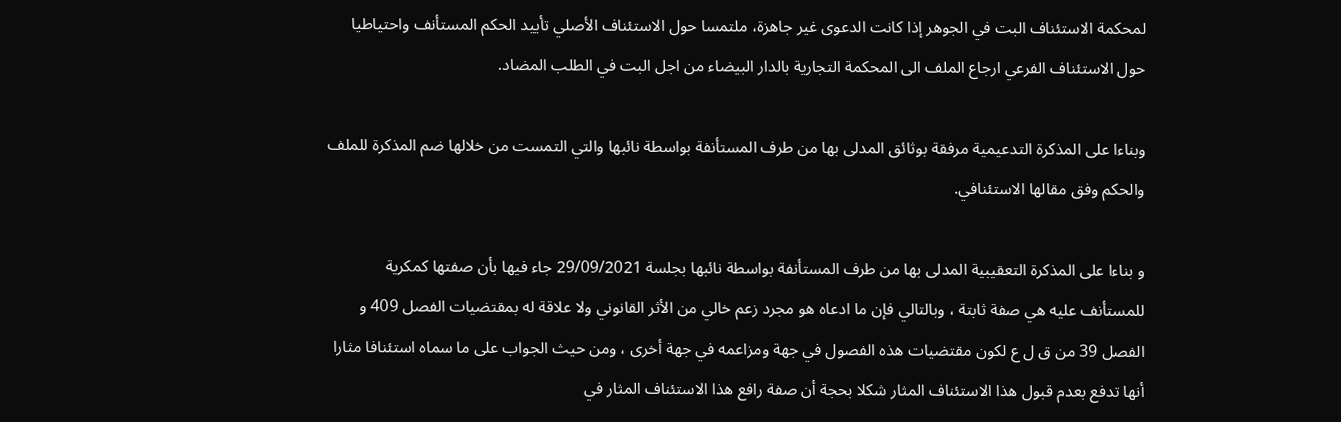لمحكمة الاستئناف البت في الجوهر إذا كانت الدعوى غير جاهزة، ملتمسا حول الاستئناف الأصلي تأييد الحكم المستأنف واحتياطيا حول الاستئناف الفرعي ارجاع الملف الى المحكمة التجارية بالدار البيضاء من اجل البت في الطلب المضاد.

وبناءا على المذكرة التدعيمية مرفقة بوثائق المدلى بها من طرف المستأنفة بواسطة نائبها والتي التمست من خلالها ضم المذكرة للملف والحكم وفق مقالها الاستئنافي.

و بناءا على المذكرة التعقيبية المدلى بها من طرف المستأنفة بواسطة نائبها بجلسة 29/09/2021 جاء فيها بأن صفتها كمكرية للمستأنف عليه هي صفة ثابتة ، وبالتالي فإن ما ادعاه هو مجرد زعم خالي من الأثر القانوني ولا علاقة له بمقتضيات الفصل 409 و الفصل 39 من ق ل ع لكون مقتضيات هذه الفصول في جهة ومزاعمه في جهة أخرى ، ومن حيث الجواب على ما سماه استئنافا مثارا أنها تدفع بعدم قبول هذا الاستئناف المثار شكلا بحجة أن صفة رافع هذا الاستئناف المثار في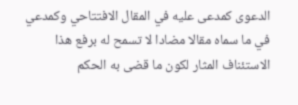الدعوى كمدعى عليه في المقال الافتتاحي وكمدعي في ما سماه مقالا مضادا لا تسمح له برفع هذا الاستئناف المثار لكون ما قضى به الحكم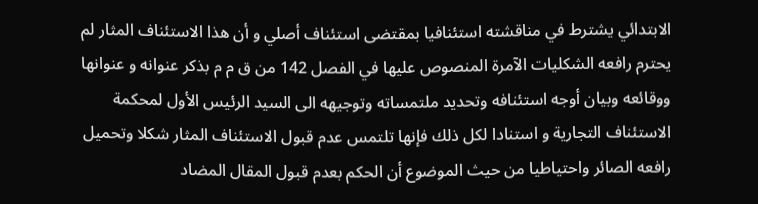الابتدائي يشترط في مناقشته استئنافيا بمقتضى استئناف أصلي و أن هذا الاستئناف المثار لم يحترم رافعه الشكليات الآمرة المنصوص عليها في الفصل 142 من ق م م بذكر عنوانه و عنوانها ووقائعه وبیان أوجه استئنافه وتحديد ملتمساته وتوجيهه الى السيد الرئيس الأول لمحكمة الاستئناف التجارية و استنادا لكل ذلك فإنها تلتمس عدم قبول الاستئناف المثار شكلا وتحميل رافعه الصائر واحتياطيا من حيث الموضوع أن الحكم بعدم قبول المقال المضاد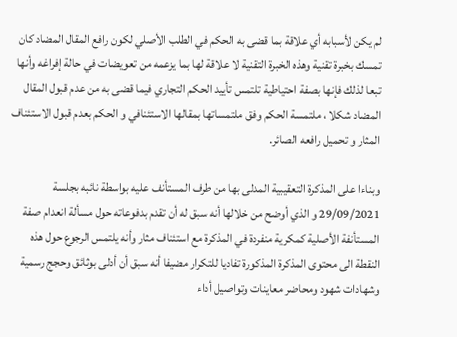لم يكن لأسبابه أي علاقة بما قضى به الحكم في الطلب الأصلي لكون رافع المقال المضاد كان تمسك بخبرة تقنية وهذه الخبرة التقنية لا علاقة لها بما يزعمه من تعويضات في حالة إفراغه وأنها تبعا لذلك فإنها بصفة احتياطية تلتمس تأييد الحكم التجاري فيما قضی به من عدم قبول المقال المضاد شكلا ، ملتمسة الحكم وفق ملتمساتها بمقالها الاستئنافي و الحكم بعدم قبول الاستئناف المثار و تحميل رافعه الصائر.

وبناءا على المذكرة التعقيبية المدلى بها من طرف المستأنف عليه بواسطة نائبه بجلسة 29/09/2021 و الذي أوضح من خلالها أنه سبق له أن تقدم بدفوعاته حول مسألة انعدام صفة المستأنفة الأصلية كمكرية منفردة في المذكرة مع استئناف مثار وأنه يلتمس الرجوع حول هذه النقطة الى محتوى المذكرة المذكورة تفاديا للتكرار مضيفا أنه سبق أن أدلى بوثائق وحجج رسمية وشهادات شهود ومحاضر معاينات وتواصيل أداء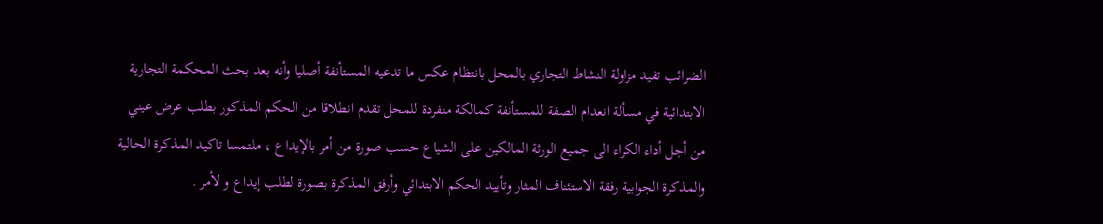الضرائب تفيد مزاولة النشاط التجاري بالمحل بانتظام عكس ما تدعيه المستأنفة أصليا وأنه بعد بحث المحكمة التجارية الابتدائية في مسألة انعدام الصفة للمستأنفة كمالكة منفردة للمحل تقدم انطلاقا من الحكم المذكور بطلب عرض عيني من أجل أداء الكراء الى جميع الورثة المالكين على الشياع حسب صورة من أمر بالإيداع ، ملتمسا تاكيد المذكرة الحالية والمذكرة الجوابية رفقة الاستئناف المثار وتأييد الحكم الابتدائي وأرفق المذكرة بصورة لطلب إيداع و لأمر .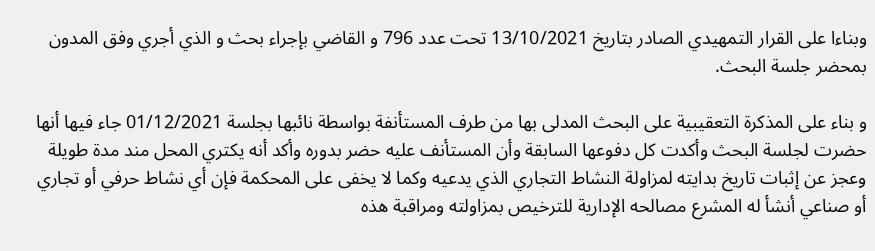وبناءا على القرار التمهيدي الصادر بتاريخ 13/10/2021 تحت عدد 796 و القاضي بإجراء بحث و الذي أجري وفق المدون بمحضر جلسة البحث.

و بناء على المذكرة التعقيبية على البحث المدلى بها من طرف المستأنفة بواسطة نائبها بجلسة 01/12/2021 جاء فيها أنها حضرت لجلسة البحث وأكدت كل دفوعها السابقة وأن المستأنف عليه حضر بدوره وأكد أنه يكتري المحل مند مدة طويلة وعجز عن إثبات تاریخ بدايته لمزاولة النشاط التجاري الذي يدعيه وكما لا يخفى على المحكمة فإن أي نشاط حرفي أو تجاري أو صناعي أنشأ له المشرع مصالحه الإدارية للترخيص بمزاولته ومراقبة هذه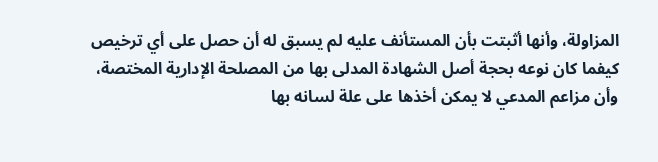المزاولة، وأنها أثبتت بأن المستأنف عليه لم يسبق له أن حصل على أي ترخیص کیفما كان نوعه بحجة أصل الشهادة المدلى بها من المصلحة الإدارية المختصة، وأن مزاعم المدعي لا يمكن أخذها على علة لسانه بها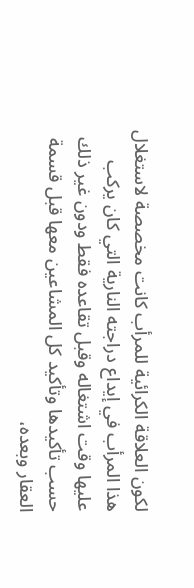لكون العلاقة الكرائية للمرأب كانت مخصصة لاستغلال هذا المرأب في إيداع دراجته النارية التي كان يركب عليها وقت اشتغاله وقبل تقاعده فقط ودون غير ذلك حسب تأكيدها وتأكيد كل المشاعين معها قبل قسمة العقار وبعده،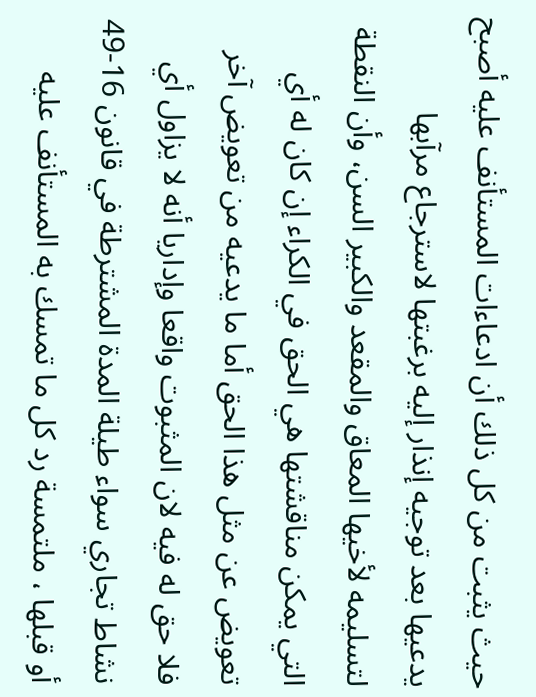حيث يثبت من كل ذلك أن ادعاءات المستأنف عليه أصبح يدعيها بعد توجيه إنذار إليه برغبتها لاسترجاع مرآبها لتسليمه لأخيها المعاق والمقعد والكبير السن، وأن النقطة التي يمكن مناقشتها هي الحق في الكراء إن كان له أي تعويض عن مثل هذا الحق أما ما يدعيه من تعويض آخر فلا حق له فيه لان المثبوت واقعا وإداريا أنه لا يزاول أي نشاط تجاري سواء طيلة المدة المشترطة في قانون 16-49 أو قبلها ، ملتمسة رد كل ما تمسك به المستأنف عليه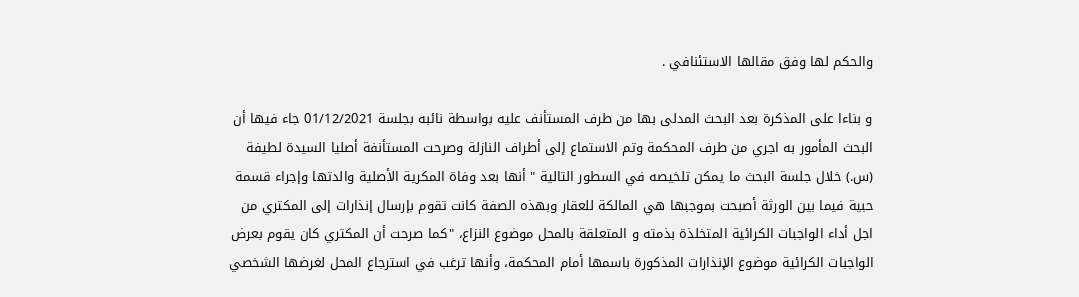والحكم لها وفق مقالها الاستئنافي .

و بناءا على المذكرة بعد البحث المدلى بها من طرف المستأنف عليه بواسطة نائبه بجلسة 01/12/2021 جاء فيها أن البحث المأمور به اجري من طرف المحكمة وتم الاستماع إلى أطراف النازلة وصرحت المستأنفة أصليا السيدة لطيفة (س.) خلال جلسة البحث ما يمكن تلخيصه في السطور التالية " أنها بعد وفاة المكرية الأصلية والدتها وإجراء قسمة حبية فيما بين الورثة أصبحت بموجبها هي المالكة للعقار وبهذه الصفة كانت تقوم بإرسال إنذارات إلى المكتري من اجل أداء الواجبات الكرائية المتخلذة بذمته و المتعلقة بالمحل موضوع النزاع، "كما صرحت أن المكتري كان يقوم بعرض الواجبات الكرائية موضوع الإنذارات المذكورة باسمها أمام المحكمة، وأنها ترغب في استرجاع المحل لغرضها الشخصي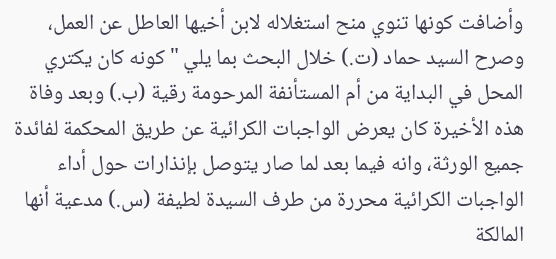وأضافت كونها تنوي منح استغلاله لابن أخيها العاطل عن العمل، وصرح السيد حماد (ت.) خلال البحث بما يلي " كونه كان يكتري المحل في البداية من أم المستأنفة المرحومة رقية (ب.) وبعد وفاة هذه الأخيرة كان يعرض الواجبات الكرائية عن طريق المحكمة لفائدة جميع الورثة، وانه فيما بعد لما صار يتوصل بإنذارات حول أداء الواجبات الكرائية محررة من طرف السيدة لطيفة (س.) مدعية أنها المالكة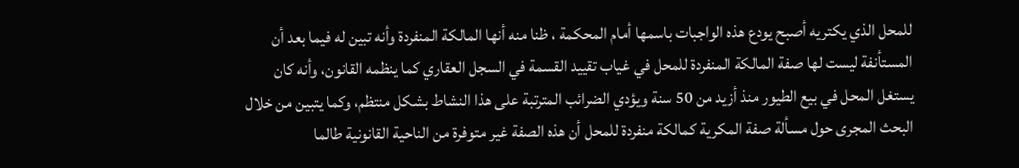للمحل الذي يكتريه أصبح يودع هذه الواجبات باسمها أمام المحكمة ، ظنا منه أنها المالكة المنفردة وأنه تبين له فيما بعد أن المستأنفة ليست لها صفة المالكة المنفردة للمحل في غياب تقييد القسمة في السجل العقاري كما ينظمه القانون، وأنه كان يستغل المحل في بيع الطيور منذ أزيد من 50 سنة ويؤدي الضرائب المترتبة على هذا النشاط بشكل منتظم، وكما يتبين من خلال البحث المجرى حول مسألة صفة المكرية كمالكة منفردة للمحل أن هذه الصفة غير متوفرة من الناحية القانونية طالما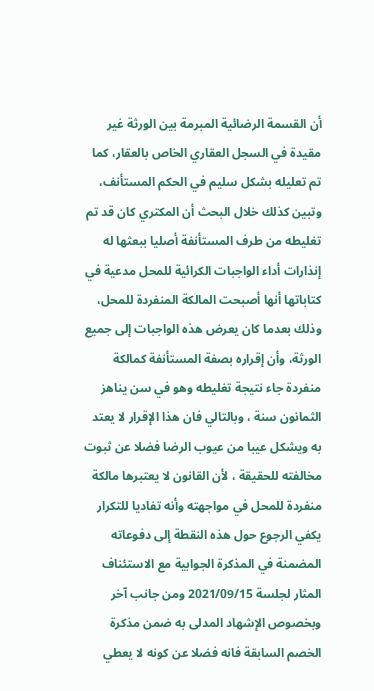أن القسمة الرضائية المبرمة بين الورثة غير مقيدة في السجل العقاري الخاص بالعقار، كما تم تعليله بشكل سليم في الحكم المستأنف، وتبين كذلك خلال البحث أن المكتري كان قد تم تغليطه من طرف المستأنفة أصليا ببعثها له إنذارات أداء الواجبات الكرائية للمحل مدعية في كتاباتها أنها أصبحت المالكة المنفردة للمحل، وذلك بعدما كان يعرض هذه الواجبات إلى جميع الورثة، وأن إقراره بصفة المستأنفة كمالكة منفردة جاء نتيجة تغليطه وهو في سن يناهز الثمانون سنة ، وبالتالي فان هذا الإقرار لا يعتد به ويشكل عيبا من عيوب الرضا فضلا عن ثبوت مخالفته للحقيقة ، لأن القانون لا يعتبرها مالكة منفردة للمحل في مواجهته وأنه تفاديا للتكرار يكفي الرجوع حول هذه النقطة إلى دفوعاته المضمنة في المذكرة الجوابية مع الاستئناف المثار لجلسة 2021/09/15 ومن جانب آخر وبخصوص الإشهاد المدلى به ضمن مذكرة الخصم السابقة فانه فضلا عن كونه لا يعطي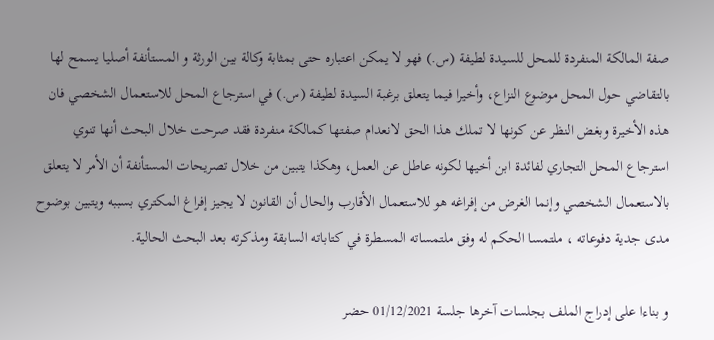صفة المالكة المنفردة للمحل للسيدة لطيفة (س.) فهو لا يمكن اعتباره حتى بمثابة وكالة بين الورثة و المستأنفة أصليا يسمح لها بالتقاضي حول المحل موضوع النزاع، وأخيرا فيما يتعلق برغبة السيدة لطيفة (س.) في استرجاع المحل للاستعمال الشخصي فان هذه الأخيرة وبغض النظر عن كونها لا تملك هذا الحق لانعدام صفتها كمالكة منفردة فقد صرحت خلال البحث أنها تنوي استرجاع المحل التجاري لفائدة ابن أخيها لكونه عاطل عن العمل، وهكذا يتبين من خلال تصريحات المستأنفة أن الأمر لا يتعلق بالاستعمال الشخصي وإنما الغرض من إفراغه هو للاستعمال الأقارب والحال أن القانون لا يجيز إفراغ المكتري بسببه ويتبين بوضوح مدى جدية دفوعاته ، ملتمسا الحكم له وفق ملتمساته المسطرة في كتاباته السابقة ومذكرته بعد البحث الحالية.

و بناءا على إدراج الملف بجلسات آخرها جلسة 01/12/2021 حضر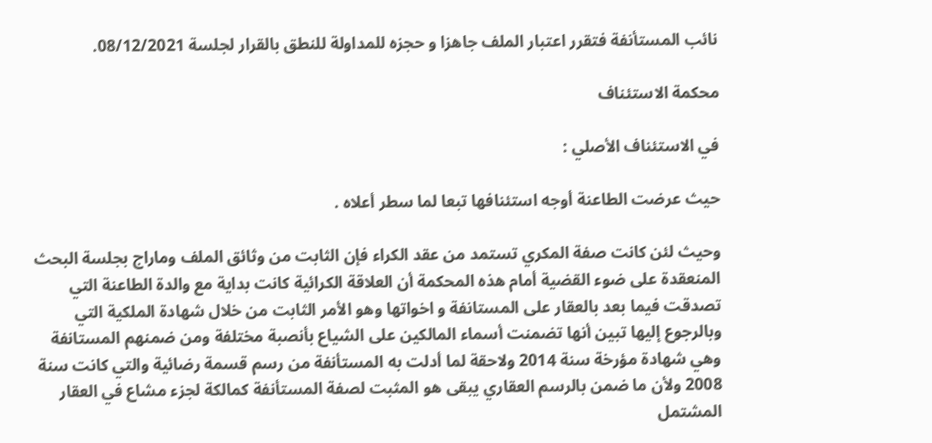نائب المستأنفة فتقرر اعتبار الملف جاهزا و حجزه للمداولة للنطق بالقرار لجلسة 08/12/2021.

محكمة الاستئناف

في الاستئناف الأصلي :

حيث عرضت الطاعنة أوجه استئنافها تبعا لما سطر أعلاه .

وحيث لئن كانت صفة المكري تستمد من عقد الكراء فإن الثابت من وثائق الملف وماراج بجلسة البحث المنعقدة على ضوء القضية أمام هذه المحكمة أن العلاقة الكرائية كانت بداية مع والدة الطاعنة التي تصدقت فيما بعد بالعقار على المستانفة و اخواتها وهو الأمر الثابت من خلال شهادة الملكية التي وبالرجوع إليها تبين أنها تضمنت أسماء المالكين على الشياع بأنصبة مختلفة ومن ضمنهم المستانفة وهي شهادة مؤرخة سنة 2014 ولاحقة لما أدلت به المستأنفة من رسم قسمة رضائية والتي كانت سنة 2008 ولأن ما ضمن بالرسم العقاري يبقى هو المثبت لصفة المستأنفة كمالكة لجزء مشاع في العقار المشتمل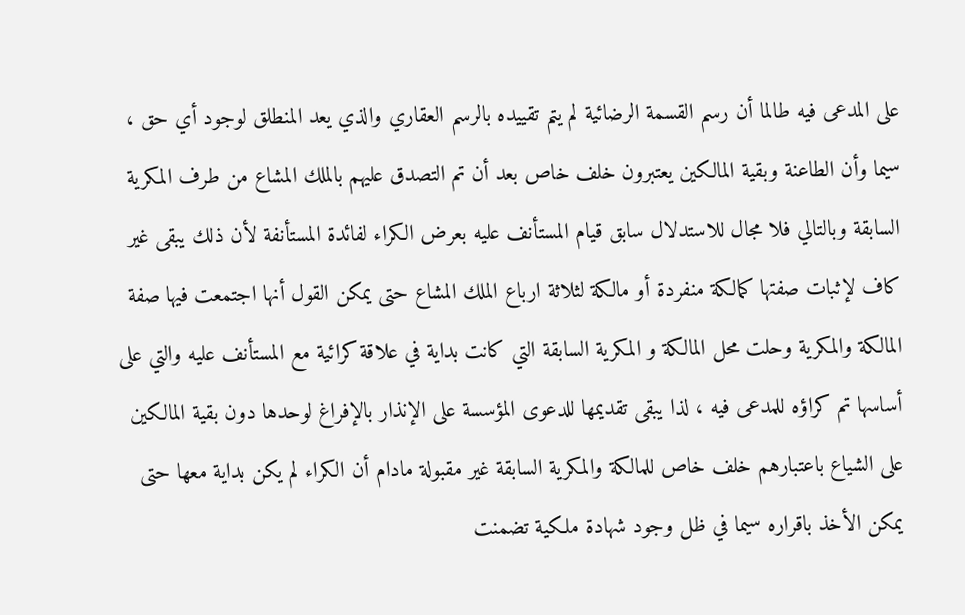على المدعى فيه طالما أن رسم القسمة الرضائية لم يتم تقييده بالرسم العقاري والذي يعد المنطلق لوجود أي حق ، سيما وأن الطاعنة وبقية المالكين يعتبرون خلف خاص بعد أن تم التصدق عليهم بالملك المشاع من طرف المكرية السابقة وبالتالي فلا مجال للاستدلال سابق قيام المستأنف عليه بعرض الكراء لفائدة المستأنفة لأن ذلك يبقى غير كاف لإثبات صفتها كمالكة منفردة أو مالكة لثلاثة ارباع الملك المشاع حتى يمكن القول أنها اجتمعت فيها صفة المالكة والمكرية وحلت محل المالكة و المكرية السابقة التي كانت بداية في علاقة كرائية مع المستأنف عليه والتي على أساسها تم كراؤه للمدعى فيه ، لذا يبقى تقديمها للدعوى المؤسسة على الإنذار بالإفراغ لوحدها دون بقية المالكين على الشياع باعتبارهم خلف خاص للمالكة والمكرية السابقة غير مقبولة مادام أن الكراء لم يكن بداية معها حتى يمكن الأخذ باقراره سيما في ظل وجود شهادة ملكية تضمنت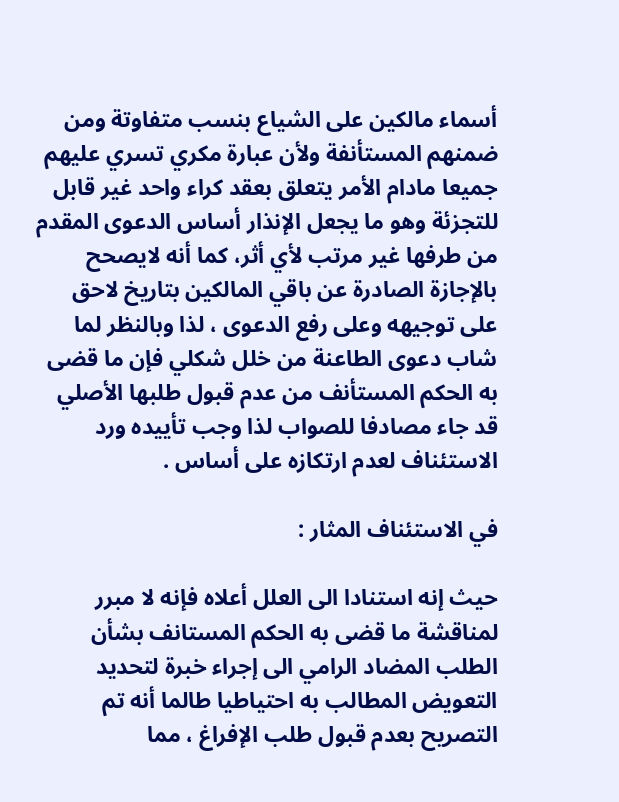أسماء مالكين على الشياع بنسب متفاوتة ومن ضمنهم المستأنفة ولأن عبارة مكري تسري عليهم جميعا مادام الأمر يتعلق بعقد كراء واحد غير قابل للتجزئة وهو ما يجعل الإنذار أساس الدعوى المقدم من طرفها غير مرتب لأي أثر، كما أنه لايصحح بالإجازة الصادرة عن باقي المالكين بتاريخ لاحق على توجيهه وعلى رفع الدعوى ، لذا وبالنظر لما شاب دعوى الطاعنة من خلل شكلي فإن ما قضى به الحكم المستأنف من عدم قبول طلبها الأصلي قد جاء مصادفا للصواب لذا وجب تأييده ورد الاستئناف لعدم ارتكازه على أساس .

في الاستئناف المثار :

حيث إنه استنادا الى العلل أعلاه فإنه لا مبرر لمناقشة ما قضى به الحكم المستانف بشأن الطلب المضاد الرامي الى إجراء خبرة لتحديد التعويض المطالب به احتياطيا طالما أنه تم التصريح بعدم قبول طلب الإفراغ ، مما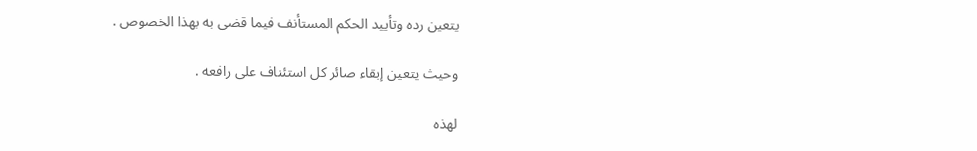يتعين رده وتأييد الحكم المستأنف فيما قضى به بهذا الخصوص .

وحيث يتعين إبقاء صائر كل استئناف على رافعه .

لهذه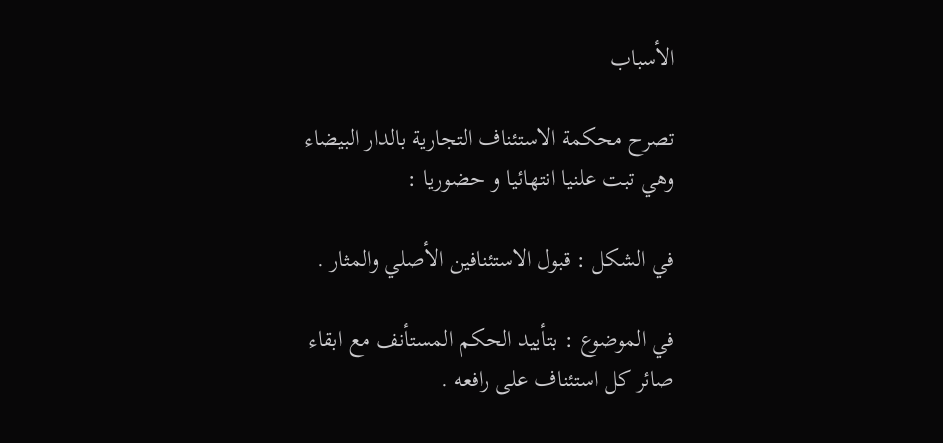الأسباب

تصرح محكمة الاستئناف التجارية بالدار البيضاء وهي تبت علنيا انتهائيا و حضوريا :

في الشكل : قبول الاستئنافين الأصلي والمثار .

في الموضوع : بتأييد الحكم المستأنف مع ابقاء صائر كل استئناف على رافعه .